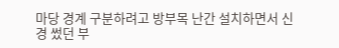마당 경계 구분하려고 방부목 난간 설치하면서 신경 썼던 부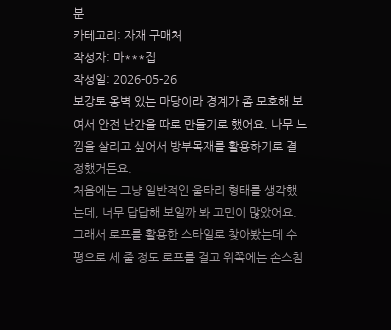분
카테고리: 자재 구매처
작성자: 마***집
작성일: 2026-05-26
보강토 옹벽 있는 마당이라 경계가 좀 모호해 보여서 안전 난간을 따로 만들기로 했어요. 나무 느낌을 살리고 싶어서 방부목재를 활용하기로 결정했거든요.
처음에는 그냥 일반적인 울타리 형태를 생각했는데, 너무 답답해 보일까 봐 고민이 많았어요. 그래서 로프를 활용한 스타일로 찾아봤는데 수평으로 세 줄 정도 로프를 걸고 위쪽에는 손스침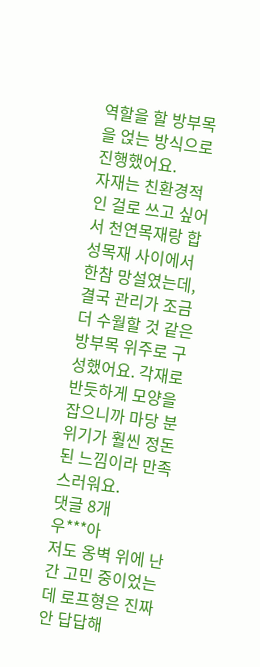역할을 할 방부목을 얹는 방식으로 진행했어요.
자재는 친환경적인 걸로 쓰고 싶어서 천연목재랑 합성목재 사이에서 한참 망설였는데, 결국 관리가 조금 더 수월할 것 같은 방부목 위주로 구성했어요. 각재로 반듯하게 모양을 잡으니까 마당 분위기가 훨씬 정돈된 느낌이라 만족스러워요.
댓글 8개
우***아
저도 옹벽 위에 난간 고민 중이었는데 로프형은 진짜 안 답답해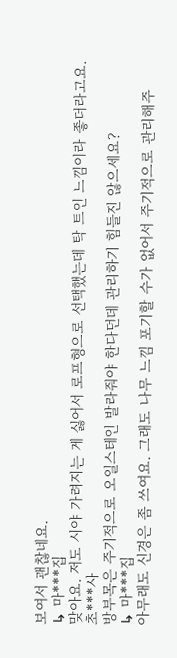보여서 괜찮네요.
↳ 마***집
맞아요. 저도 시야 가려지는 게 싫어서 로프형으로 선택했는데 탁 트인 느낌이라 좋더라고요.
초***사
방부목은 주기적으로 오일스테인 발라줘야 한다던데 관리하기 힘들진 않으세요?
↳ 마***집
아무래도 신경은 좀 쓰여요. 그래도 나무 느낌 포기할 수가 없어서 주기적으로 관리해주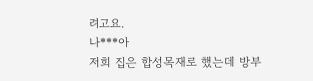려고요.
나***아
저희 집은 합성목재로 했는데 방부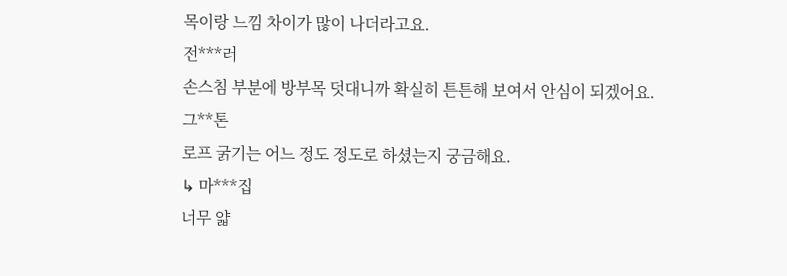목이랑 느낌 차이가 많이 나더라고요.
전***러
손스침 부분에 방부목 덧대니까 확실히 튼튼해 보여서 안심이 되겠어요.
그**톤
로프 굵기는 어느 정도 정도로 하셨는지 궁금해요.
↳ 마***집
너무 얇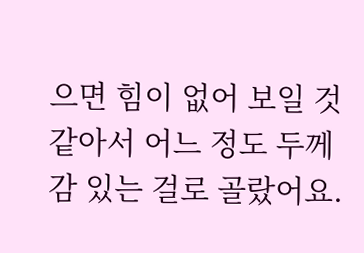으면 힘이 없어 보일 것 같아서 어느 정도 두께감 있는 걸로 골랐어요.